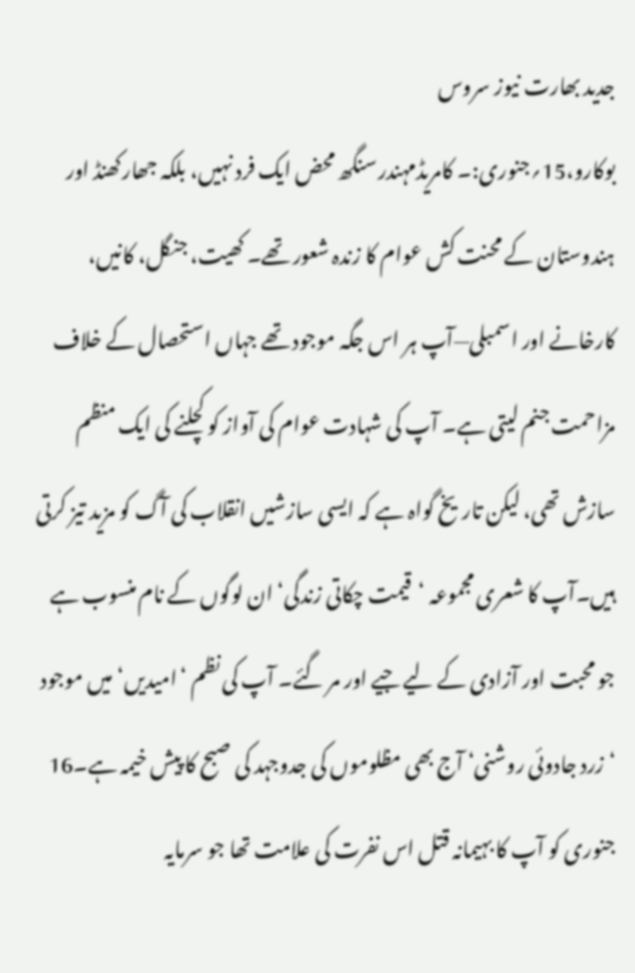جدید بھارت نیوز سروس
بوکارو،15؍جنوری:۔ کامریڈمہندر سنگھ محض ایک فرد نہیں، بلکہ جھارکھنڈ اور ہندوستان کے محنت کش عوام کا زندہ شعور تھے۔ کھیت، جنگل، کانیں، کارخانے اور اسمبلی—آپ ہر اس جگہ موجود تھے جہاں استحصال کے خلاف مزاحمت جنم لیتی ہے۔ آپ کی شہادت عوام کی آواز کو کچلنے کی ایک منظم سازش تھی، لیکن تاریخ گواہ ہے کہ ایسی سازشیں انقلاب کی آگ کو مزید تیز کرتی ہیں۔آپ کا شعری مجموعہ ‘قیمت چکاتی زندگی‘ ان لوگوں کے نام منسوب ہے جو محبت اور آزادی کے لیے جیے اور مر گئے۔ آپ کی نظم ‘امیدیں‘ میں موجود ‘زرد جادوئی روشنی‘ آج بھی مظلوموں کی جدوجہد کی صبح کا پیش خیمہ ہے۔16 جنوری کو آپ کا بہیمانہ قتل اس نفرت کی علامت تھا جو سرمایہ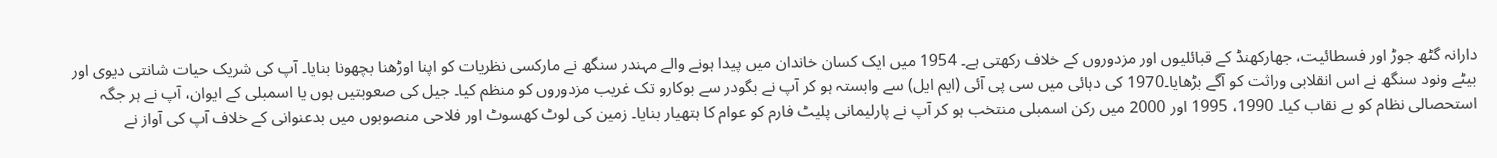دارانہ گٹھ جوڑ اور فسطائیت، جھارکھنڈ کے قبائلیوں اور مزدوروں کے خلاف رکھتی ہے۔ 1954 میں ایک کسان خاندان میں پیدا ہونے والے مہندر سنگھ نے مارکسی نظریات کو اپنا اوڑھنا بچھونا بنایا۔ آپ کی شریک حیات شانتی دیوی اور بیٹے ونود سنگھ نے اس انقلابی وراثت کو آگے بڑھایا۔1970 کی دہائی میں سی پی آئی (ایم ایل) سے وابستہ ہو کر آپ نے بگودر سے بوکارو تک غریب مزدوروں کو منظم کیا۔ جیل کی صعوبتیں ہوں یا اسمبلی کے ایوان، آپ نے ہر جگہ استحصالی نظام کو بے نقاب کیا۔ 1990، 1995 اور 2000 میں رکن اسمبلی منتخب ہو کر آپ نے پارلیمانی پلیٹ فارم کو عوام کا ہتھیار بنایا۔ زمین کی لوٹ کھسوٹ اور فلاحی منصوبوں میں بدعنوانی کے خلاف آپ کی آواز نے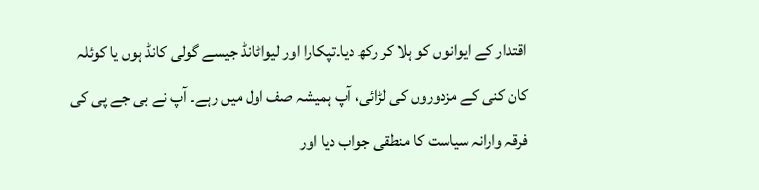اقتدار کے ایوانوں کو ہلا کر رکھ دیا۔تپکارا اور لیواٹانڈ جیسے گولی کانڈ ہوں یا کوئلہ کان کنی کے مزدوروں کی لڑائی، آپ ہمیشہ صف اول میں رہے۔ آپ نے بی جے پی کی فرقہ وارانہ سیاست کا منطقی جواب دیا اور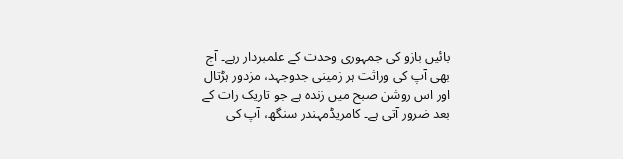بائیں بازو کی جمہوری وحدت کے علمبردار رہے۔ آج بھی آپ کی وراثت ہر زمینی جدوجہد، مزدور ہڑتال اور اس روشن صبح میں زندہ ہے جو تاریک رات کے بعد ضرور آتی ہے۔ کامریڈمہندر سنگھ، آپ کی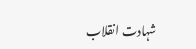شہادت انقلاب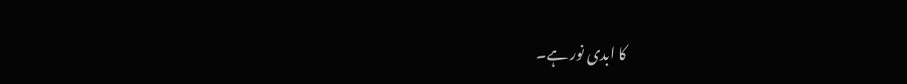کا ابدی نور ہے۔